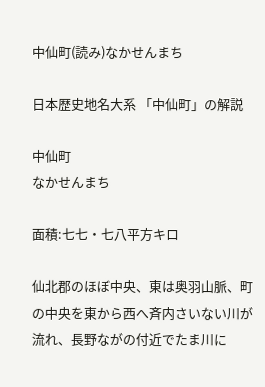中仙町(読み)なかせんまち

日本歴史地名大系 「中仙町」の解説

中仙町
なかせんまち

面積:七七・七八平方キロ

仙北郡のほぼ中央、東は奥羽山脈、町の中央を東から西へ斉内さいない川が流れ、長野ながの付近でたま川に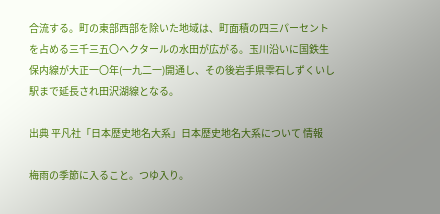合流する。町の東部西部を除いた地域は、町面積の四三パーセントを占める三千三五〇ヘクタールの水田が広がる。玉川沿いに国鉄生保内線が大正一〇年(一九二一)開通し、その後岩手県雫石しずくいし駅まで延長され田沢湖線となる。

出典 平凡社「日本歴史地名大系」日本歴史地名大系について 情報

梅雨の季節に入ること。つゆ入り。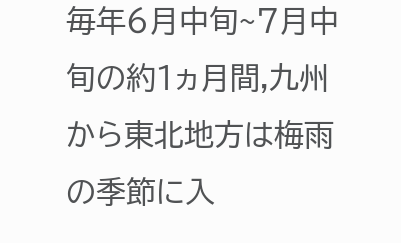毎年6月中旬~7月中旬の約1ヵ月間,九州から東北地方は梅雨の季節に入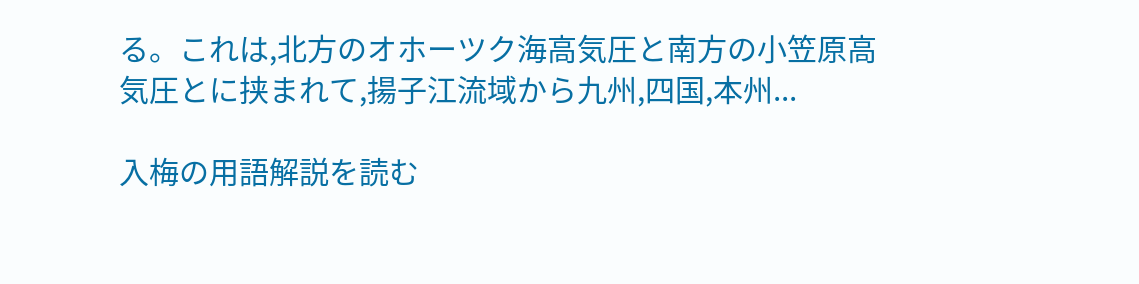る。これは,北方のオホーツク海高気圧と南方の小笠原高気圧とに挟まれて,揚子江流域から九州,四国,本州...

入梅の用語解説を読む